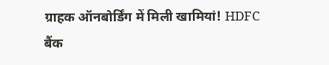ग्राहक ऑनबोर्डिंग में मिली खामियां! HDFC बैंक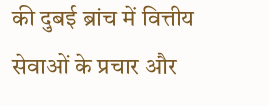की दुबई ब्रांच में वित्तीय सेवाओं के प्रचार और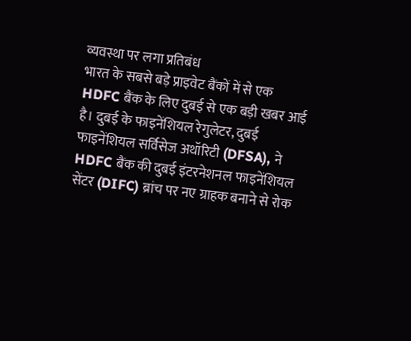व्यवस्था पर लगा प्रतिबंध
भारत के सबसे बड़े प्राइवेट बैंकों में से एक HDFC बैंक के लिए दुबई से एक बड़ी खबर आई है। दुबई के फाइनेंशियल रेगुलेटर, दुबई फाइनेंशियल सर्विसेज अथॉरिटी (DFSA), ने HDFC बैंक की दुबई इंटरनेशनल फाइनेंशियल सेंटर (DIFC) ब्रांच पर नए ग्राहक बनाने से रोक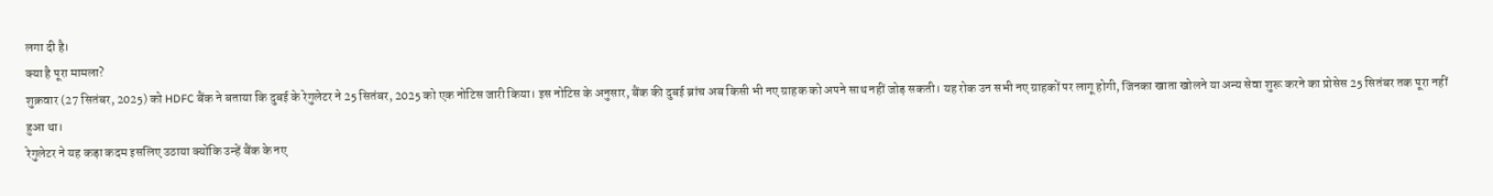लगा दी है।
क्या है पूरा मामला?
शुक्रवार (27 सितंबर, 2025) को HDFC बैंक ने बताया कि दुबई के रेगुलेटर ने 25 सितंबर, 2025 को एक नोटिस जारी किया। इस नोटिस के अनुसार, बैंक की दुबई ब्रांच अब किसी भी नए ग्राहक को अपने साथ नहीं जोड़ सकती। यह रोक उन सभी नए ग्राहकों पर लागू होगी, जिनका खाता खोलने या अन्य सेवा शुरू करने का प्रोसेस 25 सितंबर तक पूरा नहीं हुआ था।
रेगुलेटर ने यह कड़ा कदम इसलिए उठाया क्योंकि उन्हें बैंक के नए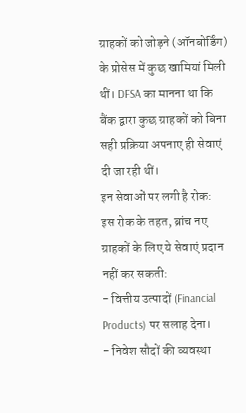ग्राहकों को जोड़ने (ऑनबोर्डिंग) के प्रोसेस में कुछ खामियां मिली थीं। DFSA का मानना था कि बैंक द्वारा कुछ ग्राहकों को बिना सही प्रक्रिया अपनाए ही सेवाएं दी जा रही थीं।
इन सेवाओं पर लगी है रोक:
इस रोक के तहत, ब्रांच नए ग्राहकों के लिए ये सेवाएं प्रदान नहीं कर सकती:
- वित्तीय उत्पादों (Financial Products) पर सलाह देना।
- निवेश सौदों की व्यवस्था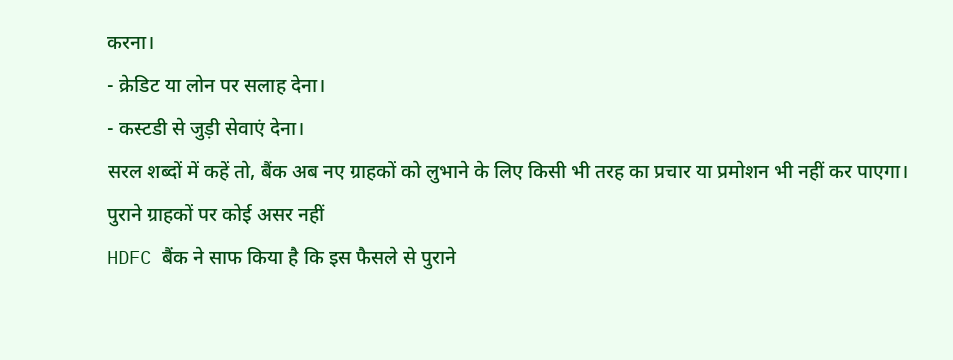करना।
- क्रेडिट या लोन पर सलाह देना।
- कस्टडी से जुड़ी सेवाएं देना।
सरल शब्दों में कहें तो, बैंक अब नए ग्राहकों को लुभाने के लिए किसी भी तरह का प्रचार या प्रमोशन भी नहीं कर पाएगा।
पुराने ग्राहकों पर कोई असर नहीं
HDFC बैंक ने साफ किया है कि इस फैसले से पुराने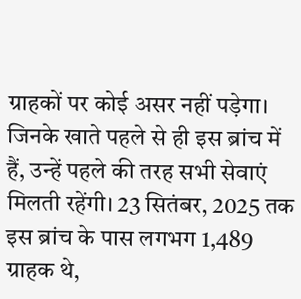ग्राहकों पर कोई असर नहीं पड़ेगा। जिनके खाते पहले से ही इस ब्रांच में हैं, उन्हें पहले की तरह सभी सेवाएं मिलती रहेंगी। 23 सितंबर, 2025 तक इस ब्रांच के पास लगभग 1,489 ग्राहक थे,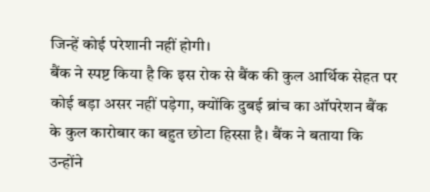जिन्हें कोई परेशानी नहीं होगी।
बैंक ने स्पष्ट किया है कि इस रोक से बैंक की कुल आर्थिक सेहत पर कोई बड़ा असर नहीं पड़ेगा, क्योंकि दुबई ब्रांच का ऑपरेशन बैंक के कुल कारोबार का बहुत छोटा हिस्सा है। बैंक ने बताया कि उन्होंने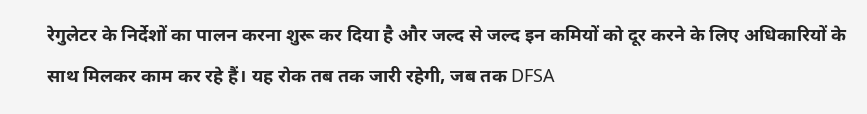रेगुलेटर के निर्देशों का पालन करना शुरू कर दिया है और जल्द से जल्द इन कमियों को दूर करने के लिए अधिकारियों के साथ मिलकर काम कर रहे हैं। यह रोक तब तक जारी रहेगी, जब तक DFSA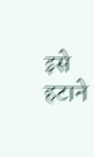इसे हटाने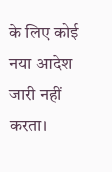के लिए कोई नया आदेश जारी नहीं करता।